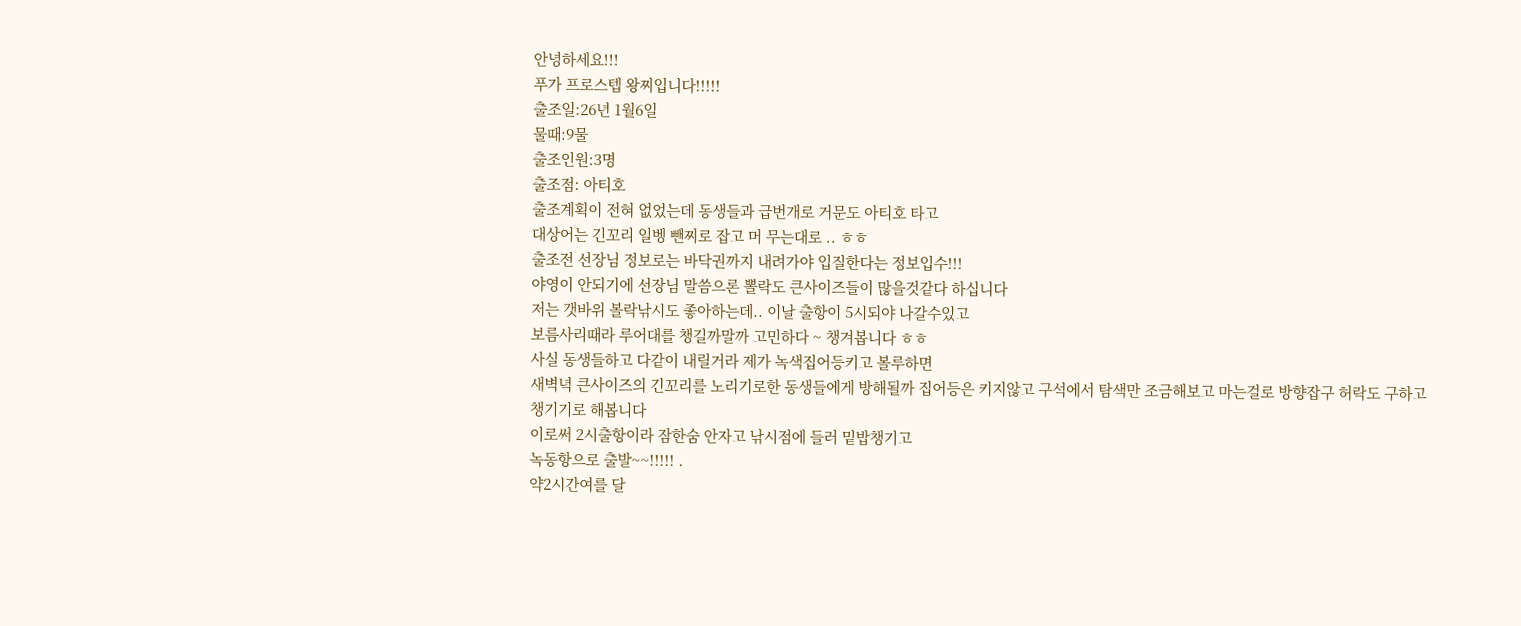안녕하세요!!!
푸가 프로스텝 왕찌입니다!!!!!
출조일:26년 1월6일
물때:9물
출조인원:3명
출조점: 아티호
출조계획이 전혀 없었는데 동생들과 급번개로 거문도 아티호 타고
대상어는 긴꼬리 일벵 뺀찌로 잡고 머 무는대로 .. ㅎㅎ
출조전 선장님 정보로는 바닥권까지 내려가야 입질한다는 정보입수!!!
야영이 안되기에 선장님 말씀으론 뽈락도 큰사이즈들이 많을것같다 하십니다
저는 갯바위 볼락낚시도 좋아하는데.. 이날 출항이 5시되야 나갈수있고
보름사리때라 루어대를 챙길까말까 고민하다 ~ 챙겨봅니다 ㅎㅎ
사실 동생들하고 다같이 내릴거라 제가 녹색집어등키고 볼루하면
새벽녁 큰사이즈의 긴꼬리를 노리기로한 동생들에게 방해될까 집어등은 키지않고 구석에서 탐색만 조금해보고 마는걸로 방향잡구 허락도 구하고
챙기기로 해봅니다
이로써 2시출항이라 잠한숨 안자고 낚시점에 들러 밑밥챙기고
녹동항으로 출발~~!!!!! .
약2시간여를 달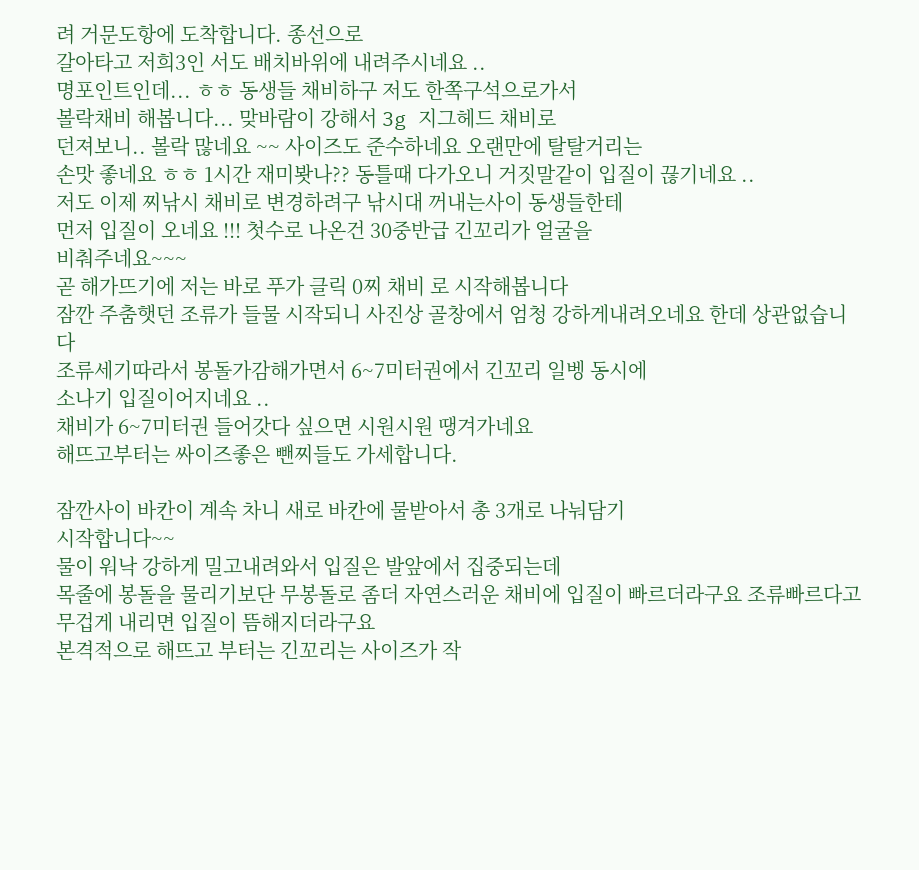려 거문도항에 도착합니다. 종선으로
갈아타고 저희3인 서도 배치바위에 내려주시네요 ..
명포인트인데... ㅎㅎ 동생들 채비하구 저도 한쪽구석으로가서
볼락채비 해봅니다... 맞바람이 강해서 3g 지그헤드 채비로
던져보니.. 볼락 많네요 ~~ 사이즈도 준수하네요 오랜만에 탈탈거리는
손맛 좋네요 ㅎㅎ 1시간 재미봣나?? 동틀때 다가오니 거짓말같이 입질이 끊기네요 ..
저도 이제 찌낚시 채비로 변경하려구 낚시대 꺼내는사이 동생들한테
먼저 입질이 오네요 !!! 첫수로 나온건 30중반급 긴꼬리가 얼굴을
비춰주네요~~~
곧 해가뜨기에 저는 바로 푸가 클릭 0찌 채비 로 시작해봅니다
잠깐 주춤햇던 조류가 들물 시작되니 사진상 골창에서 엄청 강하게내려오네요 한데 상관없습니다
조류세기따라서 봉돌가감해가면서 6~7미터권에서 긴꼬리 일벵 동시에
소나기 입질이어지네요 ..
채비가 6~7미터권 들어갓다 싶으면 시원시원 땡겨가네요
해뜨고부터는 싸이즈좋은 뺀찌들도 가세합니다.

잠깐사이 바칸이 계속 차니 새로 바칸에 물받아서 총 3개로 나눠담기
시작합니다~~
물이 워낙 강하게 밀고내려와서 입질은 발앞에서 집중되는데
목줄에 봉돌을 물리기보단 무봉돌로 좀더 자연스러운 채비에 입질이 빠르더라구요 조류빠르다고 무겁게 내리면 입질이 뜸해지더라구요
본격적으로 해뜨고 부터는 긴꼬리는 사이즈가 작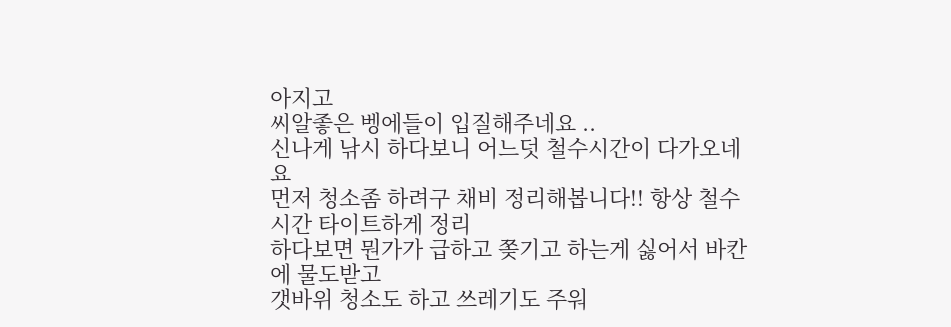아지고
씨알좋은 벵에들이 입질해주네요 ..
신나게 낚시 하다보니 어느덧 철수시간이 다가오네요
먼저 청소좀 하려구 채비 정리해봅니다!! 항상 철수시간 타이트하게 정리
하다보면 뭔가가 급하고 쫒기고 하는게 싫어서 바칸에 물도받고
갯바위 청소도 하고 쓰레기도 주워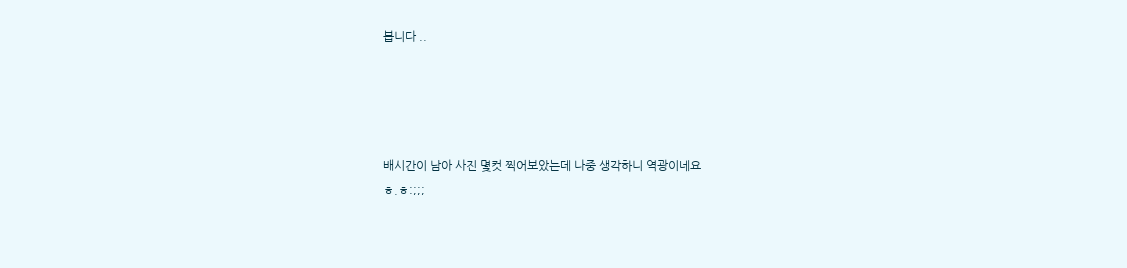봅니다 ..




배시간이 남아 사진 몇컷 찍어보았는데 나중 생각하니 역광이네요
ㅎ.ㅎ:;;;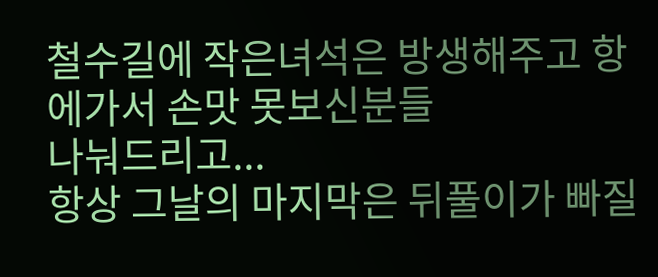철수길에 작은녀석은 방생해주고 항에가서 손맛 못보신분들
나눠드리고...
항상 그날의 마지막은 뒤풀이가 빠질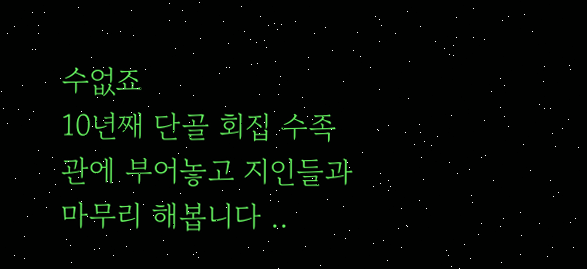수없죠
10년째 단골 회집 수족관에 부어놓고 지인들과 마무리 해봅니다 ..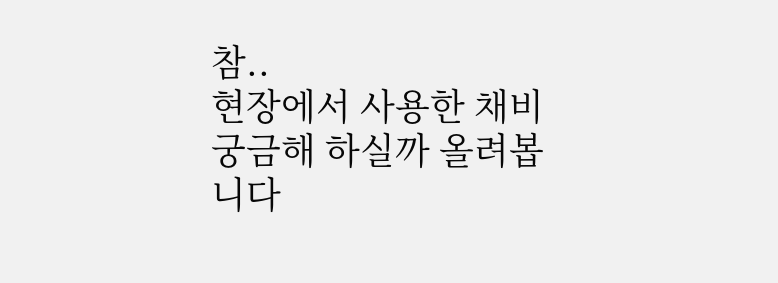참..
현장에서 사용한 채비 궁금해 하실까 올려봅니다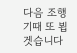다음 조행기때 또 뵙겟습니다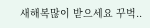새해복많이 받으세요 꾸벅..